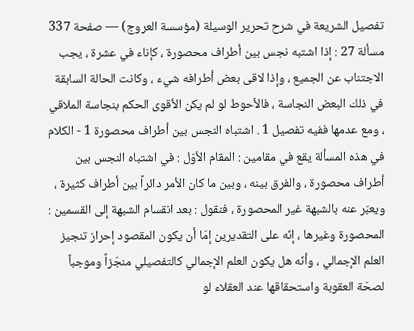تفصيل الشريعة في شرح تحرير الوسيلة (مؤسسة العروج) — صفحة 337
مسألة 27 : إذا اشتبه نجس بين أطراف محصورة ، كإناء في عشرة ، يجب الاجتناب عن الجميع ، وإذا لاقى بعض أطرافه شيء ، وكانت الحالة السابقة في ذلك البعض النجاسة ، فالأحوط لو لم يكن الأقوى الحكم بنجاسة الملاقي ، ومع عدمها ففيه تفصيل 1 . اشتباه النجس بين أطراف محصورة 1 - الكلام في هذه المسألة يقع في مقامين : المقام الأوّل : في اشتباه النجس بين أطراف محصورة ، والفرق بينه ، وبين ما كان الأمر دائراً بين أطراف كثيرة ، ويعبّر عنه بالشبهة غير المحصورة ، فنقول : بعد انقسام الشبهة إلى القسمين : المحصورة وغيرها ، إنّه على التقديرين إمّا أن يكون المقصود إحراز تنجيز العلم الإجمالي ، وأنّه هل يكون العلم الإجمالي كالتفصيلي منجّزاً وموجباً لصحّة العقوبة واستحقاقها عند العقلاء لو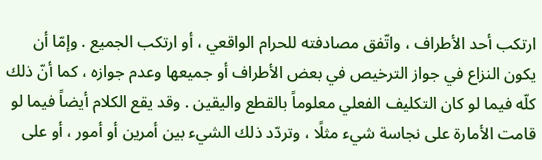ارتكب أحد الأطراف ، واتّفق مصادفته للحرام الواقعي ، أو ارتكب الجميع . وإمّا أن يكون النزاع في جواز الترخيص في بعض الأطراف أو جميعها وعدم جوازه ، كما أنّ ذلك كلّه فيما لو كان التكليف الفعلي معلوماً بالقطع واليقين . وقد يقع الكلام أيضاً فيما لو قامت الأمارة على نجاسة شيء مثلًا ، وتردّد ذلك الشيء بين أمرين أو أمور ، أو على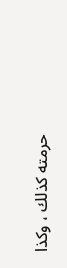حرمته كذلك ، وكذا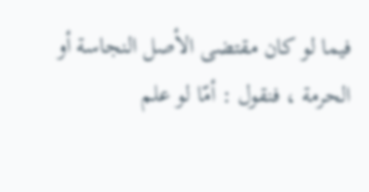فيما لو كان مقتضى الأصل النجاسة أو الحرمة ، فنقول : أمّا لو علم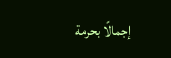إجمالًا بحرمة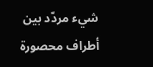شيء مردّد بين أطراف محصورة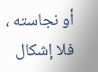أو نجاسته ، فلا إشكال